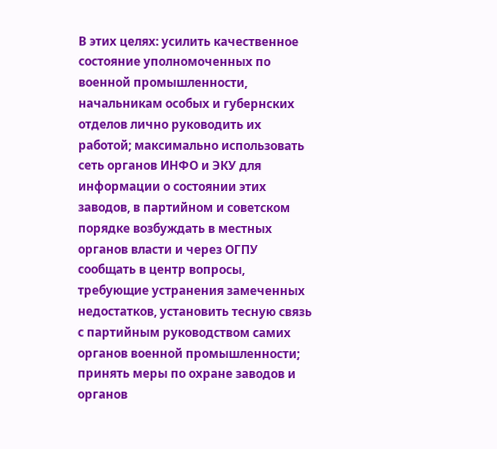В этих целях: усилить качественное состояние уполномоченных по военной промышленности, начальникам особых и губернских отделов лично руководить их работой; максимально использовать сеть органов ИНФО и ЭКУ для информации о состоянии этих заводов, в партийном и советском порядке возбуждать в местных органов власти и через ОГПУ сообщать в центр вопросы, требующие устранения замеченных недостатков, установить тесную связь с партийным руководством самих органов военной промышленности; принять меры по охране заводов и органов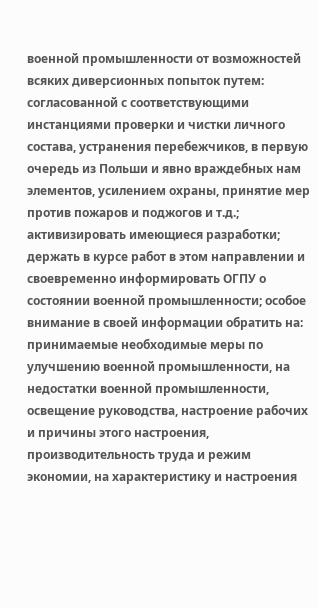военной промышленности от возможностей всяких диверсионных попыток путем: согласованной с соответствующими инстанциями проверки и чистки личного состава, устранения перебежчиков, в первую очередь из Польши и явно враждебных нам элементов, усилением охраны, принятие мер против пожаров и поджогов и т.д.; активизировать имеющиеся разработки; держать в курсе работ в этом направлении и своевременно информировать ОГПУ о состоянии военной промышленности; особое внимание в своей информации обратить на: принимаемые необходимые меры по улучшению военной промышленности, на недостатки военной промышленности, освещение руководства, настроение рабочих и причины этого настроения, производительность труда и режим экономии, на характеристику и настроения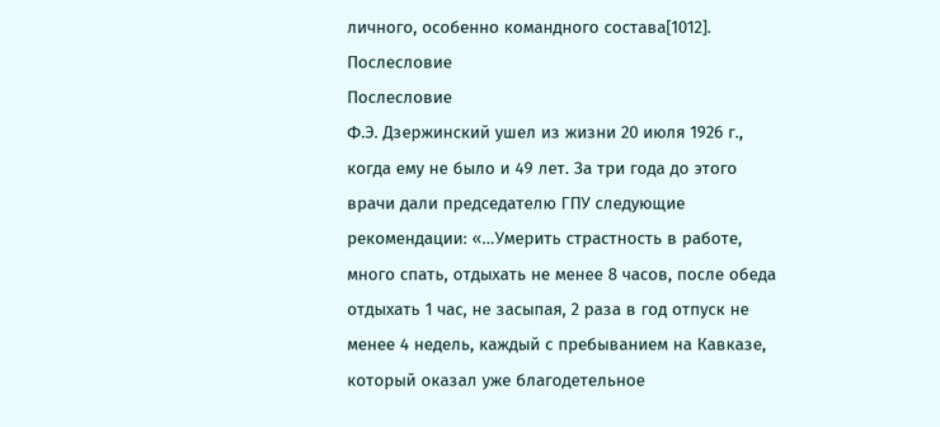личного, особенно командного состава[1012].
Послесловие
Послесловие
Ф.Э. Дзержинский ушел из жизни 20 июля 1926 г., когда ему не было и 49 лет. За три года до этого врачи дали председателю ГПУ следующие рекомендации: «…Умерить страстность в работе, много спать, отдыхать не менее 8 часов, после обеда отдыхать 1 час, не засыпая, 2 раза в год отпуск не менее 4 недель, каждый с пребыванием на Кавказе, который оказал уже благодетельное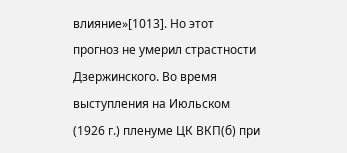влияние»[1013]. Но этот прогноз не умерил страстности Дзержинского. Во время выступления на Июльском (1926 г.) пленуме ЦК ВКП(б) при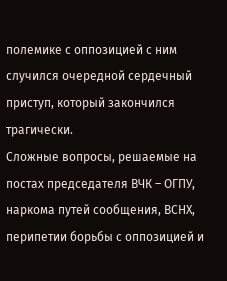полемике с оппозицией с ним случился очередной сердечный приступ, который закончился трагически.
Сложные вопросы, решаемые на постах председателя ВЧК – ОГПУ, наркома путей сообщения, ВСНХ, перипетии борьбы с оппозицией и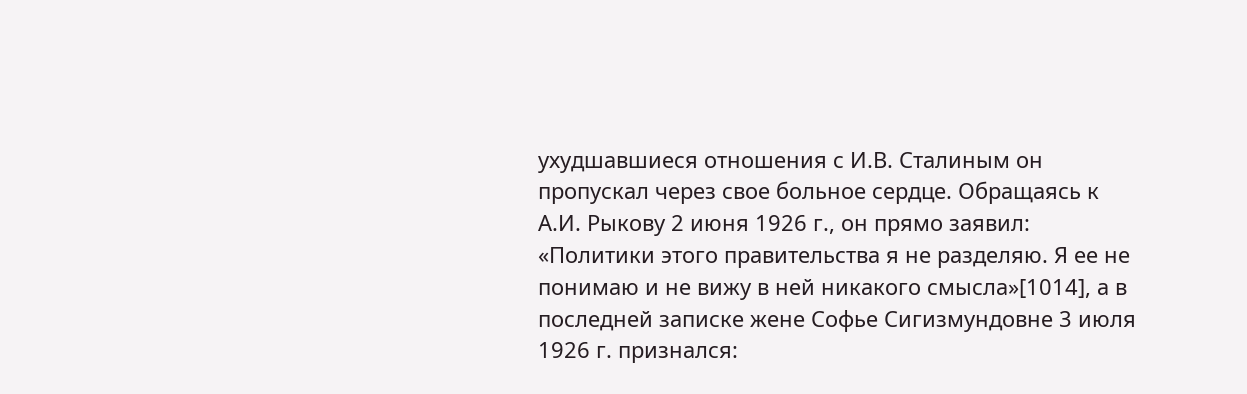ухудшавшиеся отношения с И.В. Сталиным он пропускал через свое больное сердце. Обращаясь к А.И. Рыкову 2 июня 1926 г., он прямо заявил: «Политики этого правительства я не разделяю. Я ее не понимаю и не вижу в ней никакого смысла»[1014], а в последней записке жене Софье Сигизмундовне 3 июля 1926 г. признался: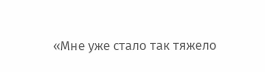«Мне уже стало так тяжело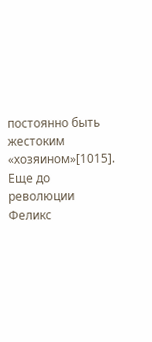постоянно быть жестоким «хозяином»[1015]. Еще до революции Феликс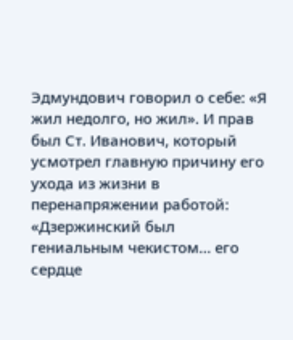Эдмундович говорил о себе: «Я жил недолго, но жил». И прав был Ст. Иванович, который усмотрел главную причину его ухода из жизни в перенапряжении работой: «Дзержинский был гениальным чекистом… его сердце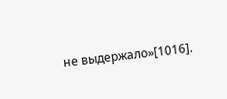не выдержало»[1016].